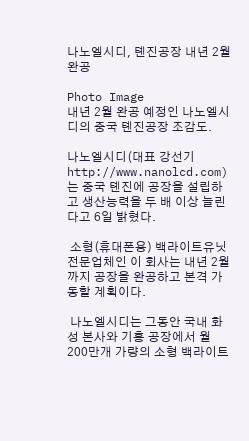나노엘시디, 톈진공장 내년 2월 완공

Photo Image
내년 2월 완공 예정인 나노엘시디의 중국 톈진공장 조감도.

나노엘시디(대표 강선기 http://www.nanolcd.com)는 중국 톈진에 공장을 설립하고 생산능력을 두 배 이상 늘린다고 6일 밝혔다.

 소형(휴대폰용) 백라이트유닛 전문업체인 이 회사는 내년 2월까지 공장을 완공하고 본격 가동할 계획이다.

 나노엘시디는 그동안 국내 화성 본사와 기흥 공장에서 월 200만개 가량의 소형 백라이트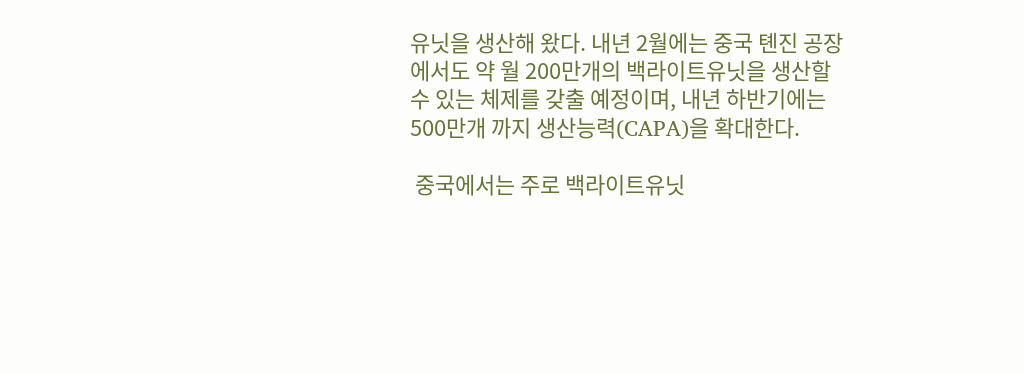유닛을 생산해 왔다. 내년 2월에는 중국 톈진 공장에서도 약 월 200만개의 백라이트유닛을 생산할 수 있는 체제를 갖출 예정이며, 내년 하반기에는 500만개 까지 생산능력(CAPA)을 확대한다.

 중국에서는 주로 백라이트유닛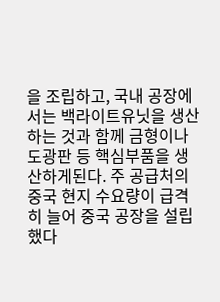을 조립하고, 국내 공장에서는 백라이트유닛을 생산하는 것과 함께 금형이나 도광판 등 핵심부품을 생산하게된다. 주 공급처의 중국 현지 수요량이 급격히 늘어 중국 공장을 설립했다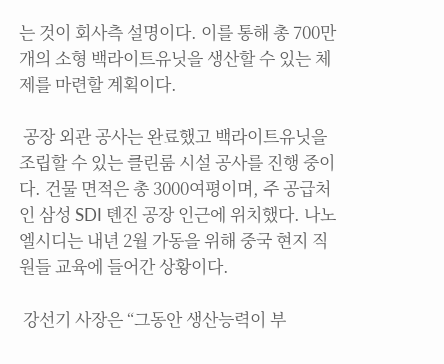는 것이 회사측 설명이다. 이를 통해 총 700만개의 소형 백라이트유닛을 생산할 수 있는 체제를 마련할 계획이다.

 공장 외관 공사는 완료했고 백라이트유닛을 조립할 수 있는 클린룸 시설 공사를 진행 중이다. 건물 면적은 총 3000여평이며, 주 공급처인 삼성 SDI 톈진 공장 인근에 위치했다. 나노엘시디는 내년 2월 가동을 위해 중국 현지 직원들 교육에 들어간 상황이다.

 강선기 사장은 “그동안 생산능력이 부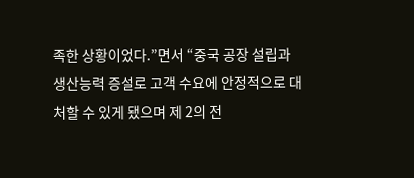족한 상황이었다.”면서 “중국 공장 설립과 생산능력 증설로 고객 수요에 안정적으로 대처할 수 있게 됐으며 제 2의 전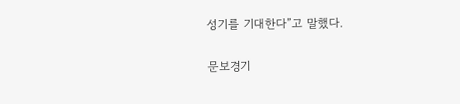성기를 기대한다”고 말했다.

문보경기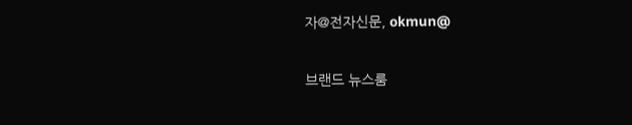자@전자신문, okmun@

브랜드 뉴스룸